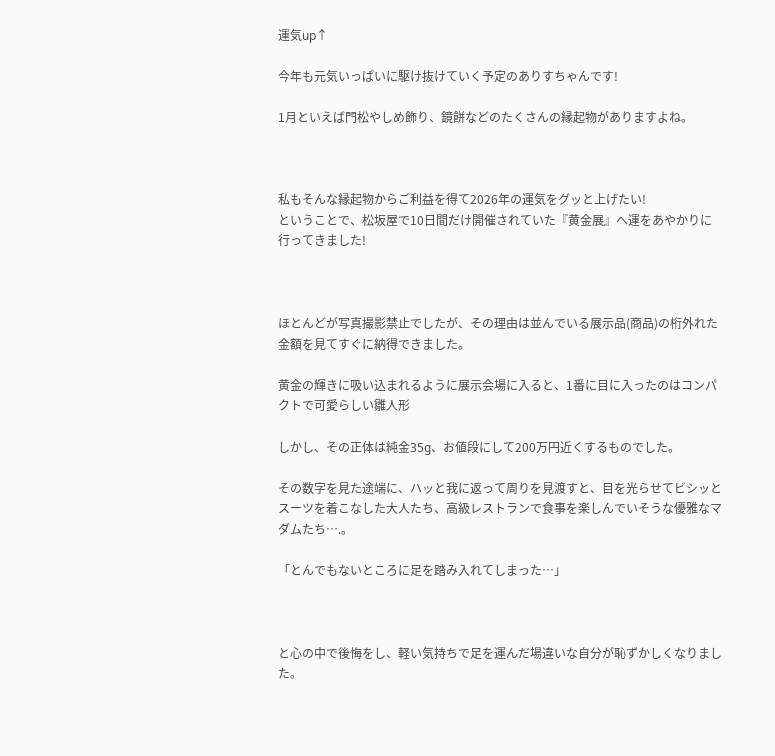運気up↑

今年も元気いっぱいに駆け抜けていく予定のありすちゃんです!

1月といえば門松やしめ飾り、鏡餅などのたくさんの縁起物がありますよね。



私もそんな縁起物からご利益を得て2026年の運気をグッと上げたい!
ということで、松坂屋で10日間だけ開催されていた『黄金展』へ運をあやかりに行ってきました!



ほとんどが写真撮影禁止でしたが、その理由は並んでいる展示品(商品)の桁外れた金額を見てすぐに納得できました。

黄金の輝きに吸い込まれるように展示会場に入ると、1番に目に入ったのはコンパクトで可愛らしい雛人形

しかし、その正体は純金35g、お値段にして200万円近くするものでした。

その数字を見た途端に、ハッと我に返って周りを見渡すと、目を光らせてビシッとスーツを着こなした大人たち、高級レストランで食事を楽しんでいそうな優雅なマダムたち….。

「とんでもないところに足を踏み入れてしまった…」



と心の中で後悔をし、軽い気持ちで足を運んだ場違いな自分が恥ずかしくなりました。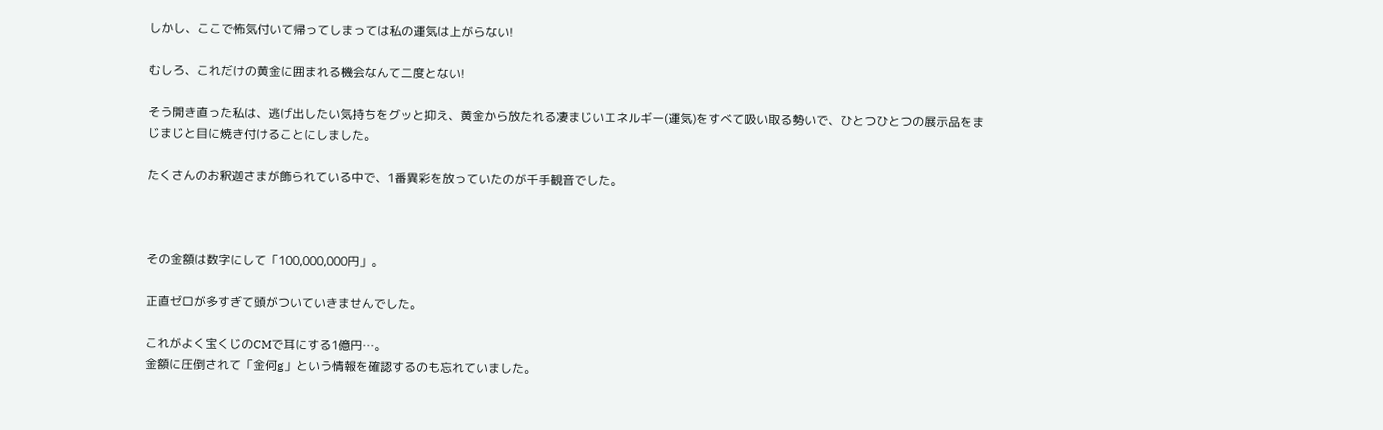しかし、ここで怖気付いて帰ってしまっては私の運気は上がらない!

むしろ、これだけの黄金に囲まれる機会なんて二度とない!

そう開き直った私は、逃げ出したい気持ちをグッと抑え、黄金から放たれる凄まじいエネルギー(運気)をすべて吸い取る勢いで、ひとつひとつの展示品をまじまじと目に焼き付けることにしました。

たくさんのお釈迦さまが飾られている中で、1番異彩を放っていたのが千手観音でした。



その金額は数字にして「100,000,000円」。

正直ゼロが多すぎて頭がついていきませんでした。

これがよく宝くじのCMで耳にする1億円…。
金額に圧倒されて「金何g」という情報を確認するのも忘れていました。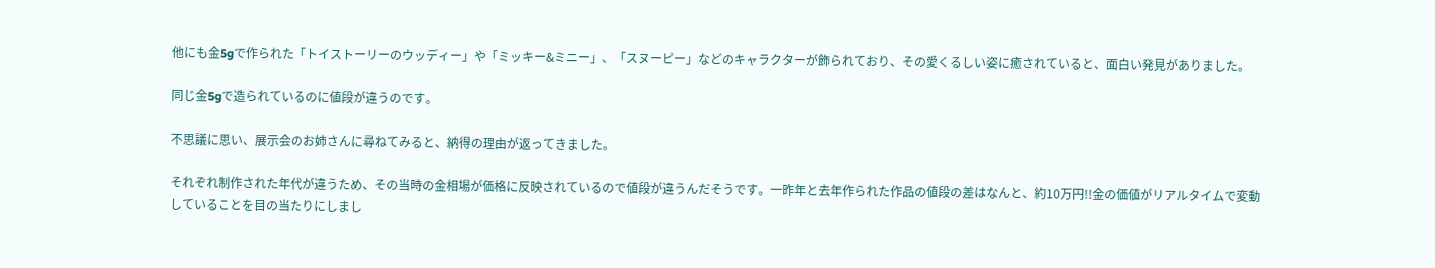他にも金5gで作られた「トイストーリーのウッディー」や「ミッキー&ミニー」、「スヌーピー」などのキャラクターが飾られており、その愛くるしい姿に癒されていると、面白い発見がありました。

同じ金5gで造られているのに値段が違うのです。

不思議に思い、展示会のお姉さんに尋ねてみると、納得の理由が返ってきました。

それぞれ制作された年代が違うため、その当時の金相場が価格に反映されているので値段が違うんだそうです。一昨年と去年作られた作品の値段の差はなんと、約10万円!!金の価値がリアルタイムで変動していることを目の当たりにしまし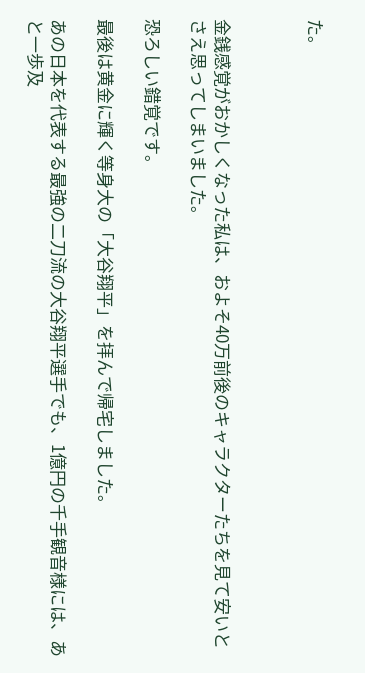た。



金銭感覚がおかしくなった私は、およそ40万前後のキャラクターたちを見て安いとさえ思ってしまいました。

恐ろしい錯覚です。

最後は黄金に輝く等身大の「大谷翔平」を拝んで帰宅しました。

あの日本を代表する最強の二刀流の大谷翔平選手でも、1億円の千手観音様には、あと一歩及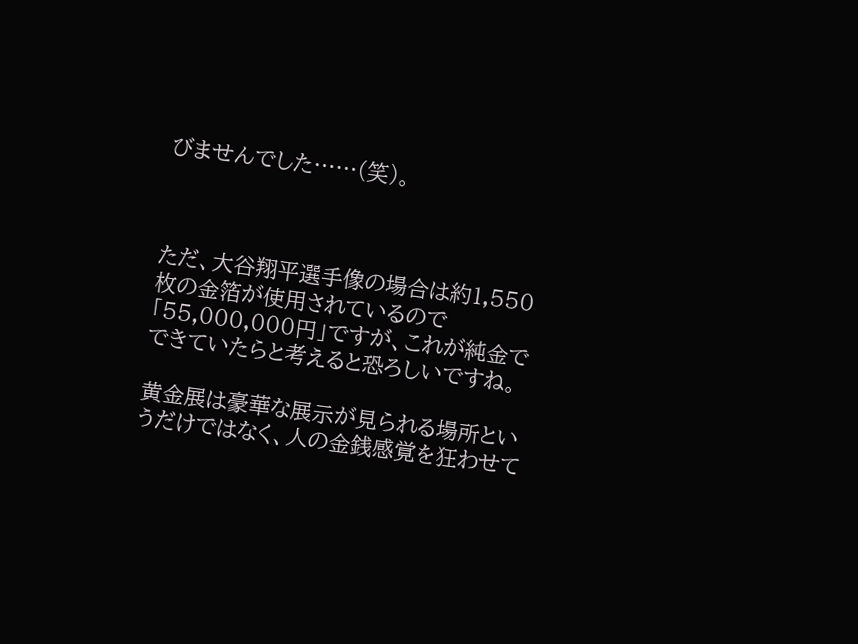びませんでした……(笑)。



ただ、大谷翔平選手像の場合は約1,550枚の金箔が使用されているので「55,000,000円」ですが、これが純金でできていたらと考えると恐ろしいですね。

黄金展は豪華な展示が見られる場所というだけではなく、人の金銭感覚を狂わせて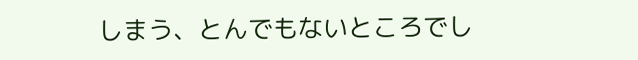しまう、とんでもないところでし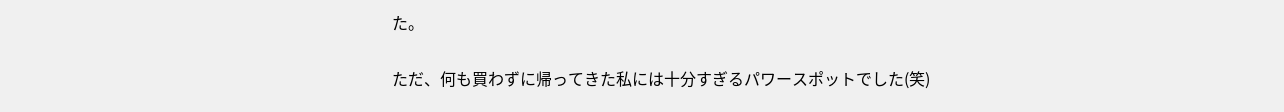た。

ただ、何も買わずに帰ってきた私には十分すぎるパワースポットでした(笑)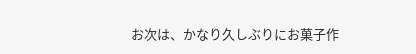お次は、かなり久しぶりにお菓子作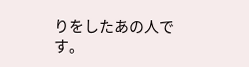りをしたあの人です。